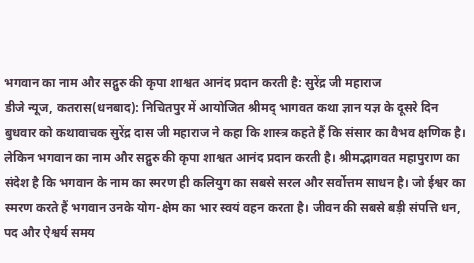भगवान का नाम और सद्गुरु की कृपा शाश्वत आनंद प्रदान करती है: सुरेंद्र जी महाराज
डीजे न्यूज, कतरास(धनबाद): निचितपुर में आयोजित श्रीमद् भागवत कथा ज्ञान यज्ञ के दूसरे दिन बुधवार को कथावाचक सुरेंद्र दास जी महाराज ने कहा कि शास्त्र कहते हैं कि संसार का वैभव क्षणिक है। लेकिन भगवान का नाम और सद्गुरु की कृपा शाश्वत आनंद प्रदान करती है। श्रीमद्भागवत महापुराण का संदेश है कि भगवान के नाम का स्मरण ही कलियुग का सबसे सरल और सर्वोत्तम साधन है। जो ईश्वर का स्मरण करते हैं भगवान उनके योग-क्षेम का भार स्वयं वहन करता है। जीवन की सबसे बड़ी संपत्ति धन, पद और ऐश्वर्य समय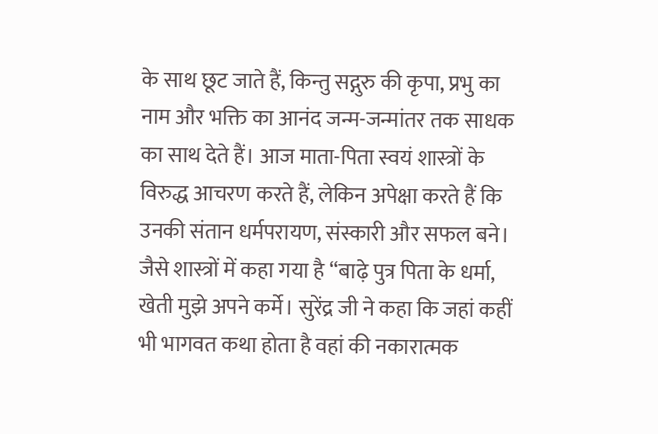के साथ छूट जाते हैं, किन्तु सद्गुरु की कृपा, प्रभु का नाम और भक्ति का आनंद जन्म-जन्मांतर तक साधक का साथ देते हैं। आज माता-पिता स्वयं शास्त्रों के विरुद्ध आचरण करते हैं, लेकिन अपेक्षा करते हैं कि उनकी संतान धर्मपरायण, संस्कारी और सफल बने। जैसे शास्त्रों में कहा गया है “बाढ़े पुत्र पिता के धर्मा, खेती मुझे अपने कर्मे। सुरेंद्र जी ने कहा कि जहां कहीं भी भागवत कथा होता है वहां की नकारात्मक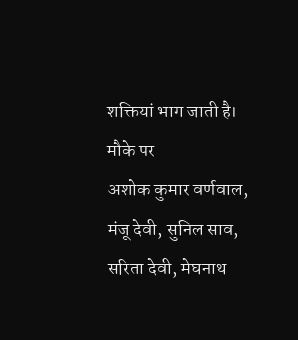शक्तियां भाग जाती है। मौके पर
अशोक कुमार वर्णवाल, मंजू देवी, सुनिल साव, सरिता देवी, मेघनाथ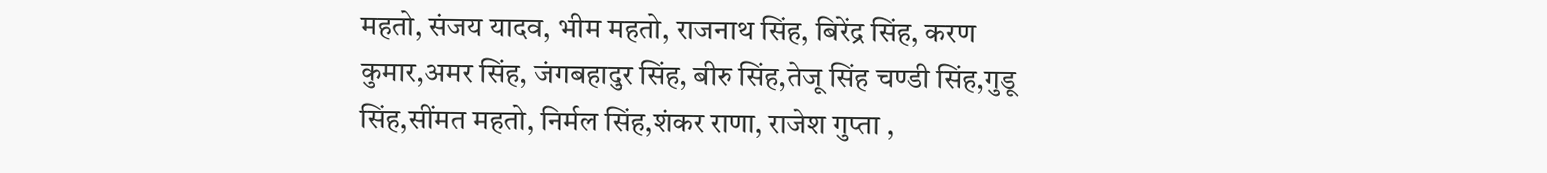महतो, संजय यादव, भीम महतो, राजनाथ सिंह, बिरेंद्र सिंह, करण कुमार,अमर सिंह, जंगबहादुर सिंह, बीरु सिंह,तेजू सिंह चण्डी सिंह,गुडू सिंह,सींमत महतो, निर्मल सिंह,शंकर राणा, राजेश गुप्ता ,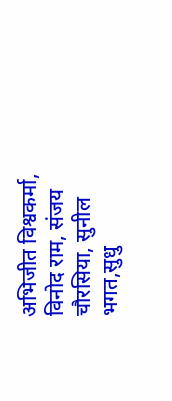अभिजीत विश्वकर्मा, विनोद राम, संजय चौरसिया, सुनील भगत,सुधु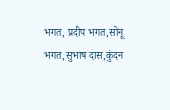भगत, प्रदीप भगत,सोनू भगत,सुभाष दास,कुंदन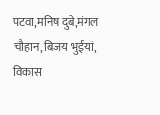पटवा,मनिष दुबे,मंगल चौहान,बिजय भुईयां, विकास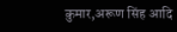कुमार,अरूण सिंह आदि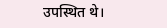उपस्थित थे।